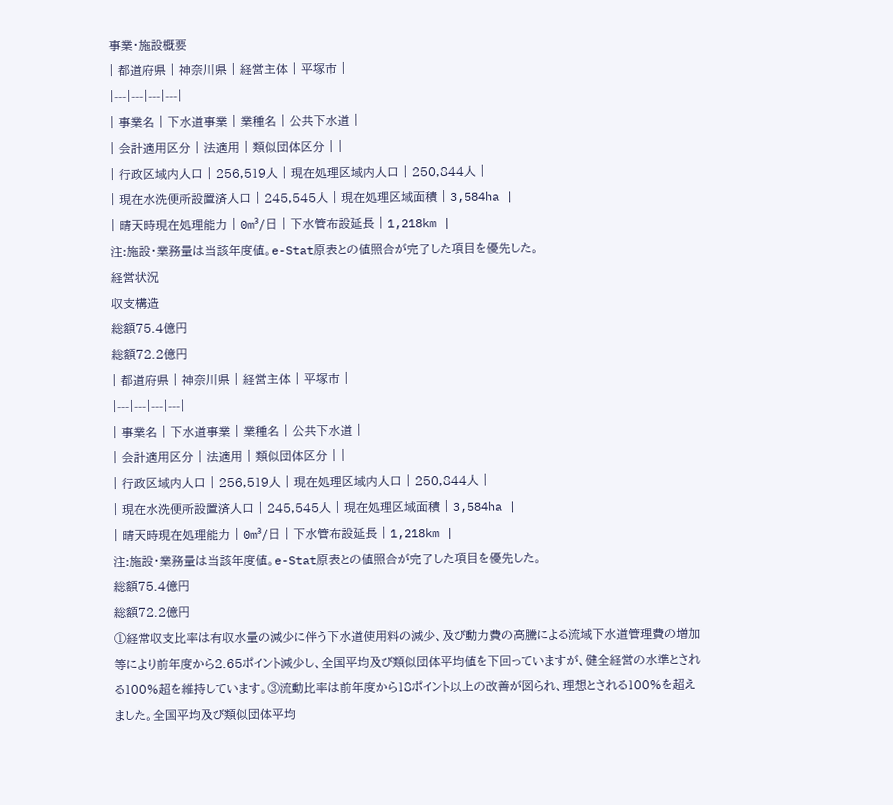事業・施設概要
| 都道府県 | 神奈川県 | 経営主体 | 平塚市 |
|---|---|---|---|
| 事業名 | 下水道事業 | 業種名 | 公共下水道 |
| 会計適用区分 | 法適用 | 類似団体区分 | |
| 行政区域内人口 | 256,519人 | 現在処理区域内人口 | 250,844人 |
| 現在水洗便所設置済人口 | 245,545人 | 現在処理区域面積 | 3,584ha |
| 晴天時現在処理能力 | 0m³/日 | 下水管布設延長 | 1,218km |
注:施設・業務量は当該年度値。e-Stat原表との値照合が完了した項目を優先した。
経営状況
収支構造
総額75.4億円
総額72.2億円
| 都道府県 | 神奈川県 | 経営主体 | 平塚市 |
|---|---|---|---|
| 事業名 | 下水道事業 | 業種名 | 公共下水道 |
| 会計適用区分 | 法適用 | 類似団体区分 | |
| 行政区域内人口 | 256,519人 | 現在処理区域内人口 | 250,844人 |
| 現在水洗便所設置済人口 | 245,545人 | 現在処理区域面積 | 3,584ha |
| 晴天時現在処理能力 | 0m³/日 | 下水管布設延長 | 1,218km |
注:施設・業務量は当該年度値。e-Stat原表との値照合が完了した項目を優先した。
総額75.4億円
総額72.2億円
①経常収支比率は有収水量の減少に伴う下水道使用料の減少、及び動力費の高騰による流域下水道管理費の増加等により前年度から2.65ポイント減少し、全国平均及び類似団体平均値を下回っていますが、健全経営の水準とされる100%超を維持しています。③流動比率は前年度から18ポイント以上の改善が図られ、理想とされる100%を超えました。全国平均及び類似団体平均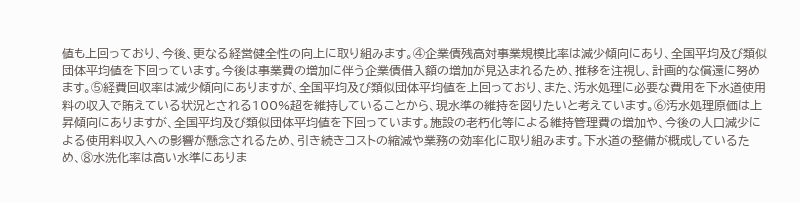値も上回っており、今後、更なる経営健全性の向上に取り組みます。④企業債残高対事業規模比率は減少傾向にあり、全国平均及び類似団体平均値を下回っています。今後は事業費の増加に伴う企業債借入額の増加が見込まれるため、推移を注視し、計画的な償還に努めます。⑤経費回収率は減少傾向にありますが、全国平均及び類似団体平均値を上回っており、また、汚水処理に必要な費用を下水道使用料の収入で賄えている状況とされる100%超を維持していることから、現水準の維持を図りたいと考えています。⑥汚水処理原価は上昇傾向にありますが、全国平均及び類似団体平均値を下回っています。施設の老朽化等による維持管理費の増加や、今後の人口減少による使用料収入への影響が懸念されるため、引き続きコストの縮減や業務の効率化に取り組みます。下水道の整備が概成しているため、⑧水洗化率は高い水準にありま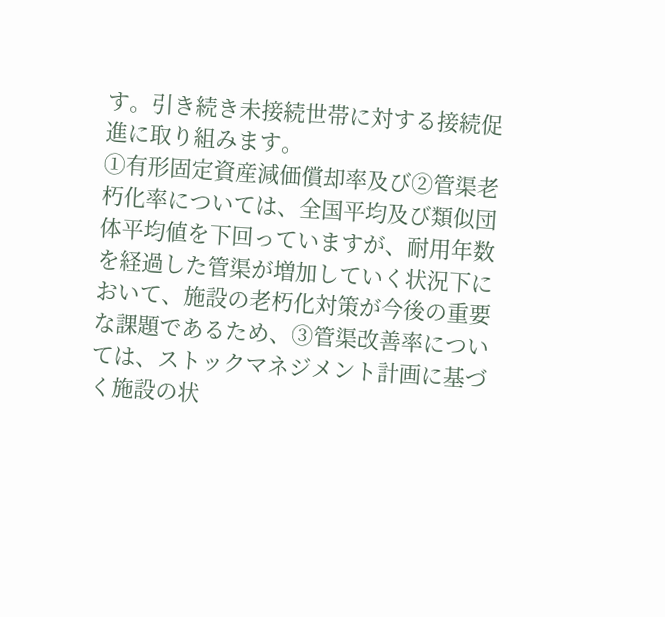す。引き続き未接続世帯に対する接続促進に取り組みます。
①有形固定資産減価償却率及び②管渠老朽化率については、全国平均及び類似団体平均値を下回っていますが、耐用年数を経過した管渠が増加していく状況下において、施設の老朽化対策が今後の重要な課題であるため、③管渠改善率については、ストックマネジメント計画に基づく施設の状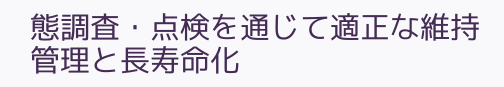態調査・点検を通じて適正な維持管理と長寿命化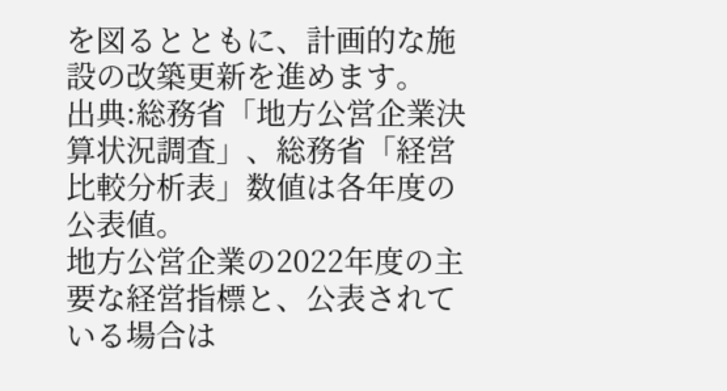を図るとともに、計画的な施設の改築更新を進めます。
出典:総務省「地方公営企業決算状況調査」、総務省「経営比較分析表」数値は各年度の公表値。
地方公営企業の2022年度の主要な経営指標と、公表されている場合は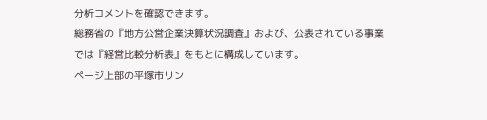分析コメントを確認できます。
総務省の『地方公営企業決算状況調査』および、公表されている事業では『経営比較分析表』をもとに構成しています。
ページ上部の平塚市リン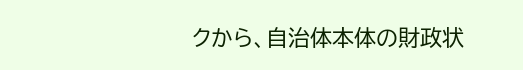クから、自治体本体の財政状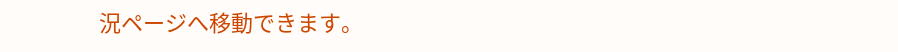況ページへ移動できます。